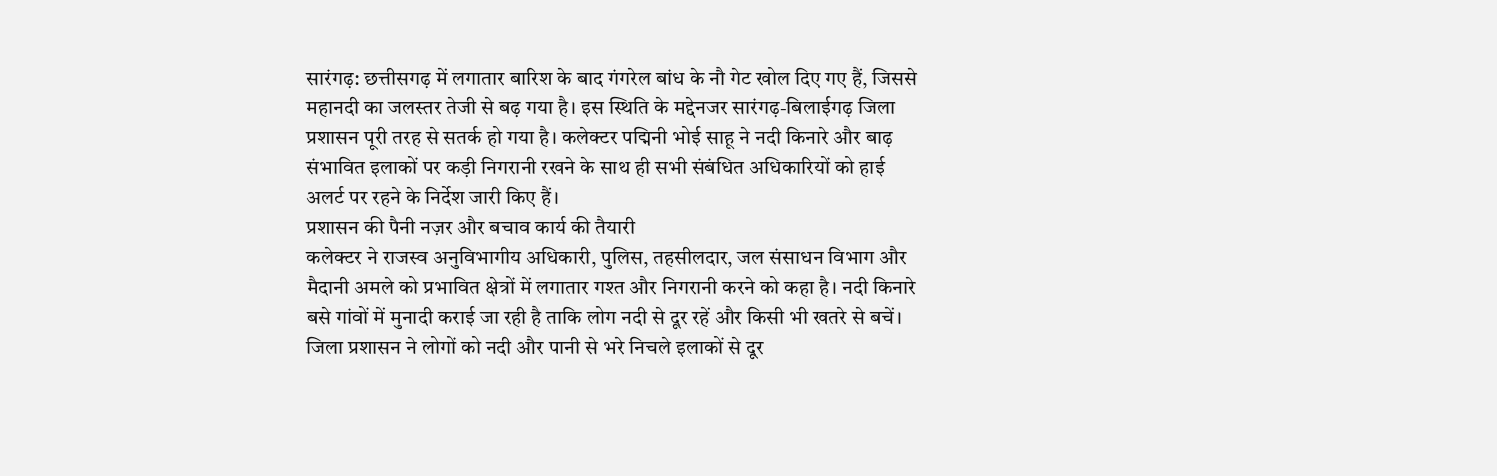सारंगढ़: छत्तीसगढ़ में लगातार बारिश के बाद गंगरेल बांध के नौ गेट खोल दिए गए हैं, जिससे महानदी का जलस्तर तेजी से बढ़ गया है। इस स्थिति के मद्देनजर सारंगढ़-बिलाईगढ़ जिला प्रशासन पूरी तरह से सतर्क हो गया है। कलेक्टर पद्मिनी भोई साहू ने नदी किनारे और बाढ़ संभावित इलाकों पर कड़ी निगरानी रखने के साथ ही सभी संबंधित अधिकारियों को हाई अलर्ट पर रहने के निर्देश जारी किए हैं।
प्रशासन की पैनी नज़र और बचाव कार्य की तैयारी
कलेक्टर ने राजस्व अनुविभागीय अधिकारी, पुलिस, तहसीलदार, जल संसाधन विभाग और मैदानी अमले को प्रभावित क्षेत्रों में लगातार गश्त और निगरानी करने को कहा है। नदी किनारे बसे गांवों में मुनादी कराई जा रही है ताकि लोग नदी से दूर रहें और किसी भी खतरे से बचें। जिला प्रशासन ने लोगों को नदी और पानी से भरे निचले इलाकों से दूर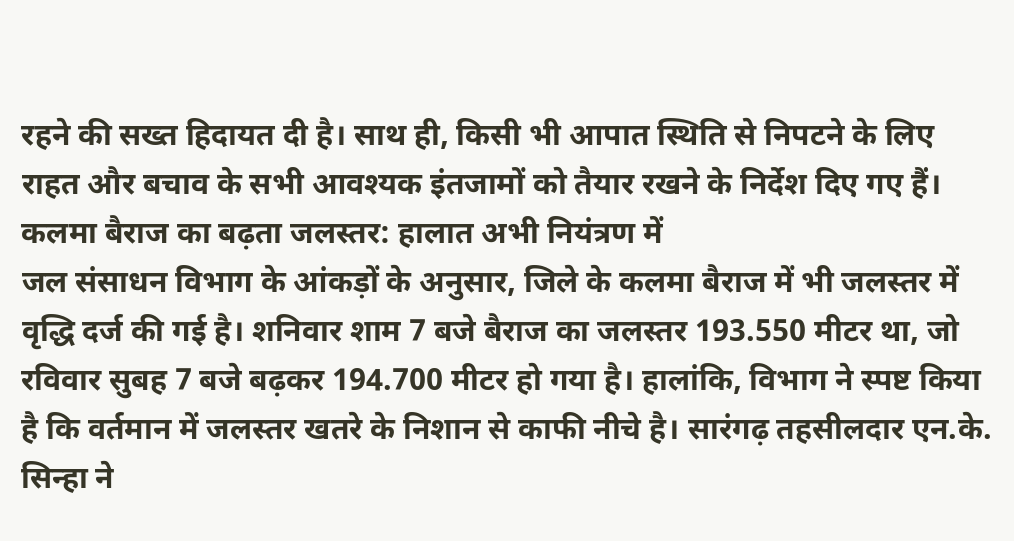रहने की सख्त हिदायत दी है। साथ ही, किसी भी आपात स्थिति से निपटने के लिए राहत और बचाव के सभी आवश्यक इंतजामों को तैयार रखने के निर्देश दिए गए हैं।
कलमा बैराज का बढ़ता जलस्तर: हालात अभी नियंत्रण में
जल संसाधन विभाग के आंकड़ों के अनुसार, जिले के कलमा बैराज में भी जलस्तर में वृद्धि दर्ज की गई है। शनिवार शाम 7 बजे बैराज का जलस्तर 193.550 मीटर था, जो रविवार सुबह 7 बजे बढ़कर 194.700 मीटर हो गया है। हालांकि, विभाग ने स्पष्ट किया है कि वर्तमान में जलस्तर खतरे के निशान से काफी नीचे है। सारंगढ़ तहसीलदार एन.के. सिन्हा ने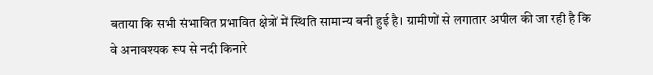बताया कि सभी संभावित प्रभावित क्षेत्रों में स्थिति सामान्य बनी हुई है। ग्रामीणों से लगातार अपील की जा रही है कि वे अनावश्यक रूप से नदी किनारे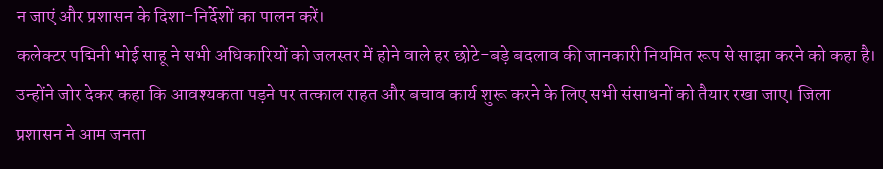न जाएं और प्रशासन के दिशा-निर्देशों का पालन करें।
कलेक्टर पद्मिनी भोई साहू ने सभी अधिकारियों को जलस्तर में होने वाले हर छोटे-बड़े बदलाव की जानकारी नियमित रूप से साझा करने को कहा है। उन्होंने जोर देकर कहा कि आवश्यकता पड़ने पर तत्काल राहत और बचाव कार्य शुरू करने के लिए सभी संसाधनों को तैयार रखा जाए। जिला प्रशासन ने आम जनता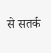से सतर्क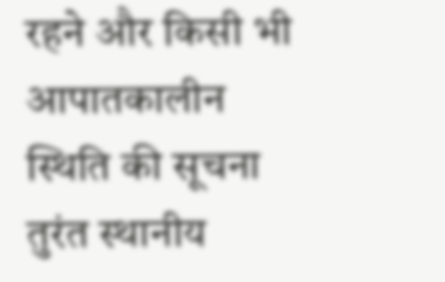रहने और किसी भी आपातकालीन स्थिति की सूचना तुरंत स्थानीय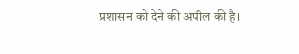प्रशासन को देने की अपील की है।